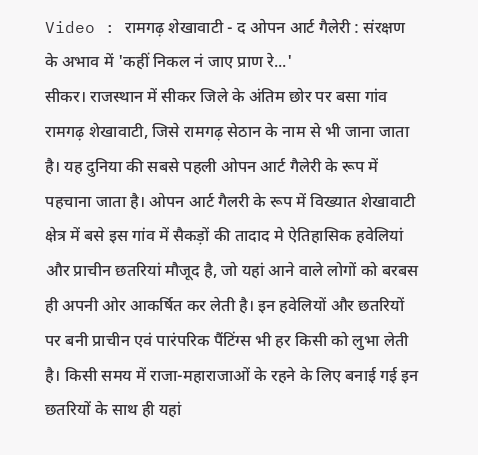Video : रामगढ़ शेखावाटी - द ओपन आर्ट गैलेरी : संरक्षण के अभाव में 'कहीं निकल नं जाए प्राण रे...'
सीकर। राजस्थान में सीकर जिले के अंतिम छोर पर बसा गांव रामगढ़ शेखावाटी, जिसे रामगढ़ सेठान के नाम से भी जाना जाता है। यह दुनिया की सबसे पहली ओपन आर्ट गैलेरी के रूप में पहचाना जाता है। ओपन आर्ट गैलरी के रूप में विख्यात शेखावाटी क्षेत्र में बसे इस गांव में सैकड़ों की तादाद मे ऐतिहासिक हवेलियां और प्राचीन छतरियां मौजूद है, जो यहां आने वाले लोगों को बरबस ही अपनी ओर आकर्षित कर लेती है। इन हवेलियों और छतरियों पर बनी प्राचीन एवं पारंपरिक पैंटिंग्स भी हर किसी को लुभा लेती है। किसी समय में राजा-महाराजाओं के रहने के लिए बनाई गई इन छतरियों के साथ ही यहां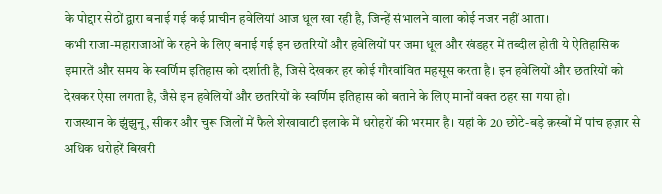के पोद्दार सेठों द्वारा बनाई गई कई प्राचीन हवेलियां आज धूल खा रही है, जिन्हें संभालने वाला कोई नजर नहीं आता।
कभी राजा-महाराजाओं के रहने के लिए बनाई गई इन छतरियों और हवेलियों पर जमा धूल और खंडहर में तब्दील होती ये ऐतिहासिक इमारतें और समय के स्वर्णिम इतिहास को दर्शाती है, जिसे देखकर हर कोई गौरवांवित महसूस करता है। इन हवेलियों और छतरियों को देखकर ऐसा लगता है, जैसे इन हवेलियों और छतरियों के स्वर्णिम इतिहास को बताने के लिए मानों वक्त ठहर सा गया हो।
राजस्थान के झुंझुनू, सीकर और चुरू जिलों में फैले शेखावाटी इलाके में धरोहरों की भरमार है। यहां के 20 छोटे-बड़े क़स्बों में पांच हज़ार से अधिक धरोहरें बिखरी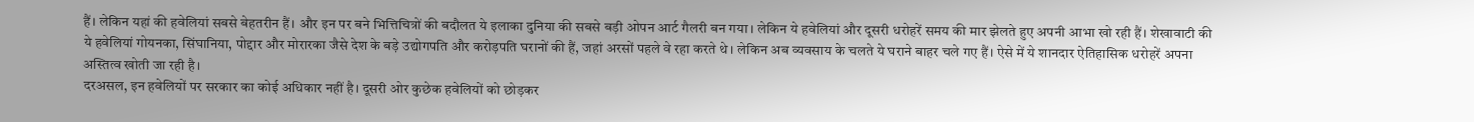हैं। लेकिन यहां की हवेलियां सबसे बेहतरीन हैं। और इन पर बने भित्तिचित्रों की बदौलत ये इलाका दुनिया की सबसे बड़ी ओपन आर्ट गैलरी बन गया। लेकिन ये हवेलियां और दूसरी धरोहरें समय की मार झेलते हुए अपनी आभा खो रही हैं। शेखावाटी की ये हवेलियां गोयनका, सिंघानिया, पोद्दार और मोरारका जैसे देश के बड़े उद्योगपति और करोड़पति घरानों की हैं, जहां अरसों पहले वे रहा करते थे। लेकिन अब व्यवसाय के चलते ये घराने बाहर चले गए हैं। ऐसे में ये शानदार ऐतिहासिक धरोहरें अपना अस्तित्व खोती जा रही है।
दरअसल, इन हवेलियों पर सरकार का कोई अधिकार नहीं है। दूसरी ओर कुछेक हवेलियों को छोड़कर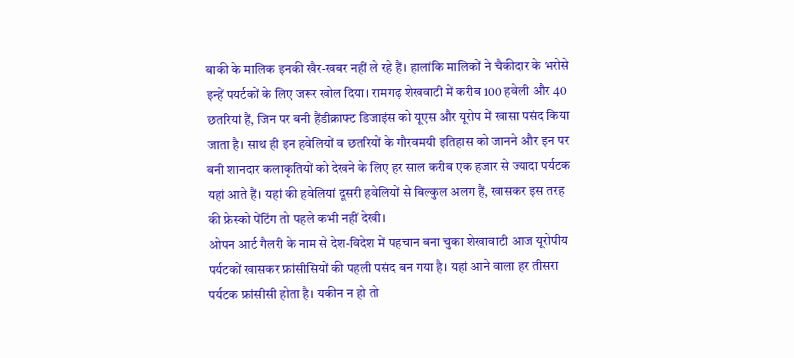बाकी के मालिक इनकी खैर-खबर नहीं ले रहे हैं। हालांकि मालिकों ने चैकीदार के भरोसे इन्हें पयर्टकों के लिए जरूर खोल दिया। रामगढ़ शेखवाटी में करीब 100 हवेली और 40 छतरियां हैं, जिन पर बनी हैंडीक्राफ्ट डिजाइंस को यूएस और यूरोप में खासा पसंद किया जाता है। साथ ही इन हवेलियों व छतरियों के गौरवमयी इतिहास को जानने और इन पर बनी शानदार कलाकृतियों को देखने के लिए हर साल करीब एक हजार से ज्यादा पर्यटक यहां आते हैं। यहां की हवेलियां दूसरी हवेलियों से बिल्कुल अलग हैं, खासकर इस तरह की फ्रेस्को पेंटिंग तो पहले कभी नहीं देखी।
ओपन आर्ट गैलरी के नाम से देश-विदेश में पहचान बना चुका शेखावाटी आज यूरोपीय पर्यटकों खासकर फ्रांसीसियों की पहली पसंद बन गया है। यहां आने वाला हर तीसरा पर्यटक फ्रांसीसी होता है। यकीन न हो तो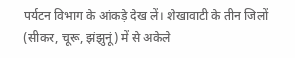पर्यटन विभाग के आंकड़े देख लें। शेखावाटी के तीन जिलों (सीकर, चूरू, झंझुनूं) में से अकेले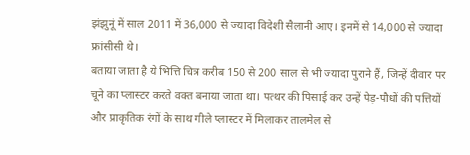झंझुनूं में साल 2011 में 36,000 से ज्यादा विदेशी सैलानी आए। इनमें से 14,000 से ज्यादा फ्रांसीसी थे।
बताया जाता है ये भित्ति चित्र करीब 150 से 200 साल से भी ज्यादा पुराने हैं, जिन्हें दीवार पर चूने का प्लास्टर करते वक्त बनाया जाता था। पत्थर की पिसाई कर उन्हें पेड़-पौधों की पत्तियों और प्राकृतिक रंगों के साथ गीले प्लास्टर में मिलाकर तालमेल से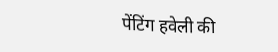पेंटिंग हवेली की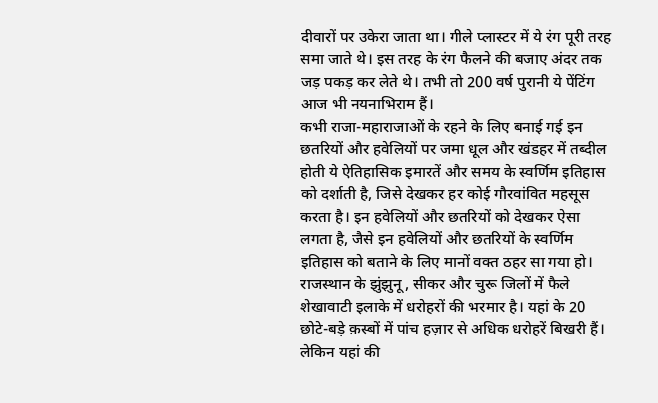दीवारों पर उकेरा जाता था। गीले प्लास्टर में ये रंग पूरी तरह समा जाते थे। इस तरह के रंग फैलने की बजाए अंदर तक जड़ पकड़ कर लेते थे। तभी तो 200 वर्ष पुरानी ये पेंटिंग आज भी नयनाभिराम हैं।
कभी राजा-महाराजाओं के रहने के लिए बनाई गई इन छतरियों और हवेलियों पर जमा धूल और खंडहर में तब्दील होती ये ऐतिहासिक इमारतें और समय के स्वर्णिम इतिहास को दर्शाती है, जिसे देखकर हर कोई गौरवांवित महसूस करता है। इन हवेलियों और छतरियों को देखकर ऐसा लगता है, जैसे इन हवेलियों और छतरियों के स्वर्णिम इतिहास को बताने के लिए मानों वक्त ठहर सा गया हो।
राजस्थान के झुंझुनू, सीकर और चुरू जिलों में फैले शेखावाटी इलाके में धरोहरों की भरमार है। यहां के 20 छोटे-बड़े क़स्बों में पांच हज़ार से अधिक धरोहरें बिखरी हैं। लेकिन यहां की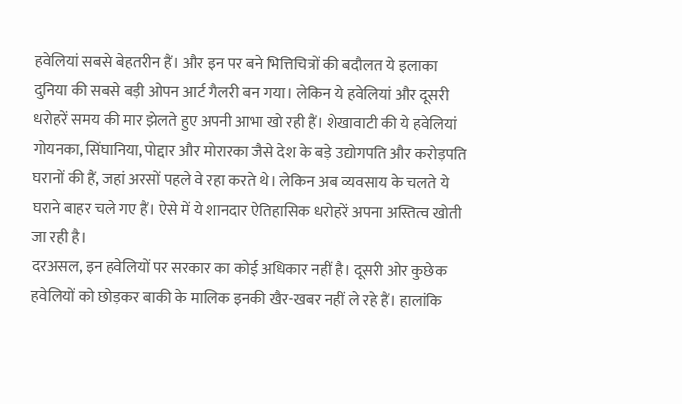हवेलियां सबसे बेहतरीन हैं। और इन पर बने भित्तिचित्रों की बदौलत ये इलाका दुनिया की सबसे बड़ी ओपन आर्ट गैलरी बन गया। लेकिन ये हवेलियां और दूसरी धरोहरें समय की मार झेलते हुए अपनी आभा खो रही हैं। शेखावाटी की ये हवेलियां गोयनका, सिंघानिया, पोद्दार और मोरारका जैसे देश के बड़े उद्योगपति और करोड़पति घरानों की हैं, जहां अरसों पहले वे रहा करते थे। लेकिन अब व्यवसाय के चलते ये घराने बाहर चले गए हैं। ऐसे में ये शानदार ऐतिहासिक धरोहरें अपना अस्तित्व खोती जा रही है।
दरअसल, इन हवेलियों पर सरकार का कोई अधिकार नहीं है। दूसरी ओर कुछेक हवेलियों को छोड़कर बाकी के मालिक इनकी खैर-खबर नहीं ले रहे हैं। हालांकि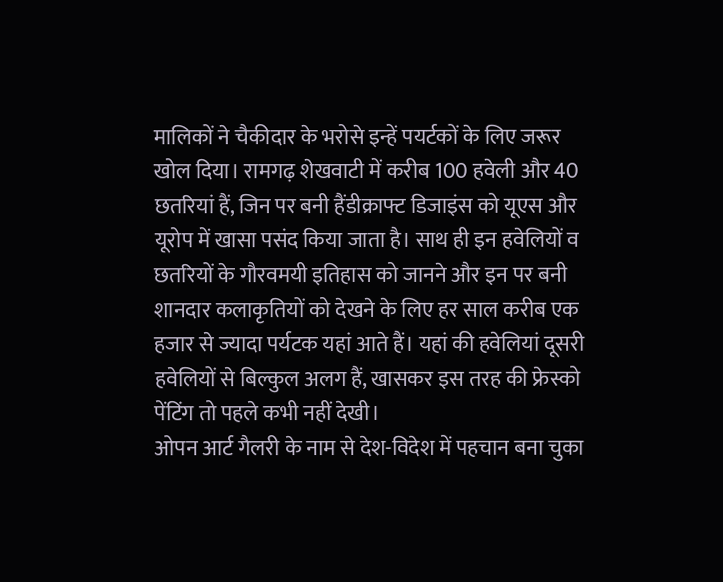मालिकों ने चैकीदार के भरोसे इन्हें पयर्टकों के लिए जरूर खोल दिया। रामगढ़ शेखवाटी में करीब 100 हवेली और 40 छतरियां हैं, जिन पर बनी हैंडीक्राफ्ट डिजाइंस को यूएस और यूरोप में खासा पसंद किया जाता है। साथ ही इन हवेलियों व छतरियों के गौरवमयी इतिहास को जानने और इन पर बनी शानदार कलाकृतियों को देखने के लिए हर साल करीब एक हजार से ज्यादा पर्यटक यहां आते हैं। यहां की हवेलियां दूसरी हवेलियों से बिल्कुल अलग हैं, खासकर इस तरह की फ्रेस्को पेंटिंग तो पहले कभी नहीं देखी।
ओपन आर्ट गैलरी के नाम से देश-विदेश में पहचान बना चुका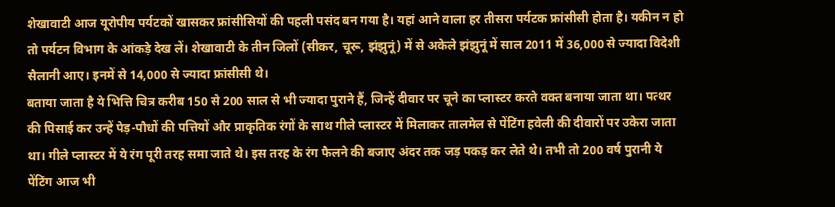शेखावाटी आज यूरोपीय पर्यटकों खासकर फ्रांसीसियों की पहली पसंद बन गया है। यहां आने वाला हर तीसरा पर्यटक फ्रांसीसी होता है। यकीन न हो तो पर्यटन विभाग के आंकड़े देख लें। शेखावाटी के तीन जिलों (सीकर, चूरू, झंझुनूं) में से अकेले झंझुनूं में साल 2011 में 36,000 से ज्यादा विदेशी सैलानी आए। इनमें से 14,000 से ज्यादा फ्रांसीसी थे।
बताया जाता है ये भित्ति चित्र करीब 150 से 200 साल से भी ज्यादा पुराने हैं, जिन्हें दीवार पर चूने का प्लास्टर करते वक्त बनाया जाता था। पत्थर की पिसाई कर उन्हें पेड़-पौधों की पत्तियों और प्राकृतिक रंगों के साथ गीले प्लास्टर में मिलाकर तालमेल से पेंटिंग हवेली की दीवारों पर उकेरा जाता था। गीले प्लास्टर में ये रंग पूरी तरह समा जाते थे। इस तरह के रंग फैलने की बजाए अंदर तक जड़ पकड़ कर लेते थे। तभी तो 200 वर्ष पुरानी ये पेंटिंग आज भी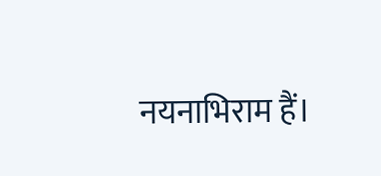नयनाभिराम हैं।